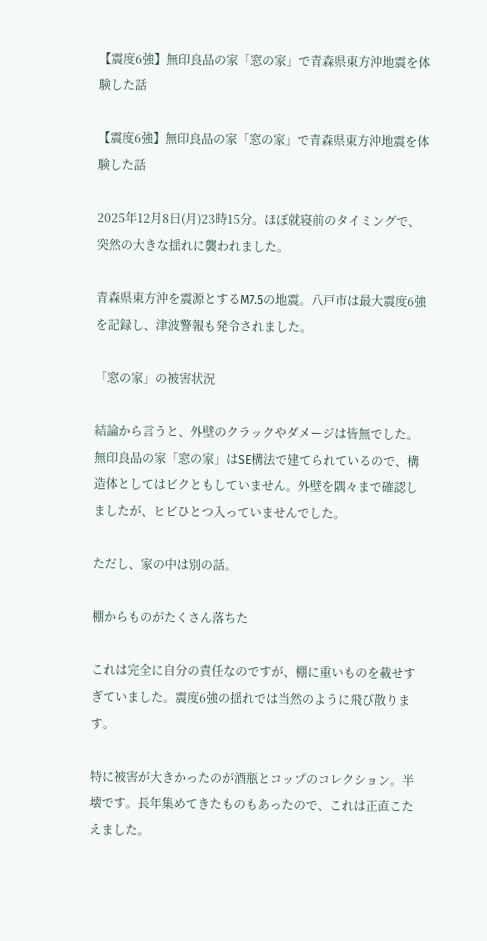【震度6強】無印良品の家「窓の家」で青森県東方沖地震を体験した話

【震度6強】無印良品の家「窓の家」で青森県東方沖地震を体験した話

2025年12月8日(月)23時15分。ほぼ就寝前のタイミングで、突然の大きな揺れに襲われました。

青森県東方沖を震源とするM7.5の地震。八戸市は最大震度6強を記録し、津波警報も発令されました。

「窓の家」の被害状況

結論から言うと、外壁のクラックやダメージは皆無でした。無印良品の家「窓の家」はSE構法で建てられているので、構造体としてはビクともしていません。外壁を隅々まで確認しましたが、ヒビひとつ入っていませんでした。

ただし、家の中は別の話。

棚からものがたくさん落ちた

これは完全に自分の責任なのですが、棚に重いものを載せすぎていました。震度6強の揺れでは当然のように飛び散ります。

特に被害が大きかったのが酒瓶とコップのコレクション。半壊です。長年集めてきたものもあったので、これは正直こたえました。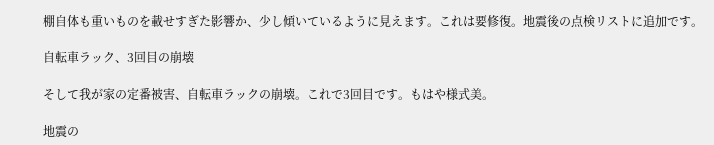棚自体も重いものを載せすぎた影響か、少し傾いているように見えます。これは要修復。地震後の点検リストに追加です。

自転車ラック、3回目の崩壊

そして我が家の定番被害、自転車ラックの崩壊。これで3回目です。もはや様式美。

地震の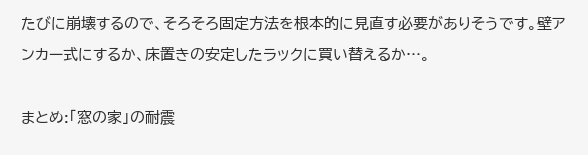たびに崩壊するので、そろそろ固定方法を根本的に見直す必要がありそうです。壁アンカー式にするか、床置きの安定したラックに買い替えるか…。

まとめ:「窓の家」の耐震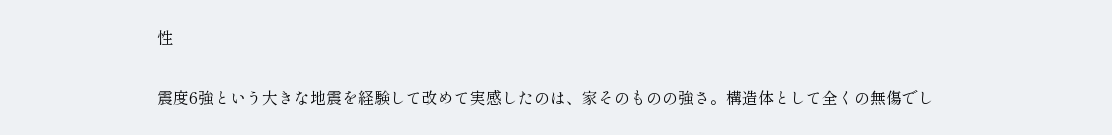性

震度6強という大きな地震を経験して改めて実感したのは、家そのものの強さ。構造体として全くの無傷でし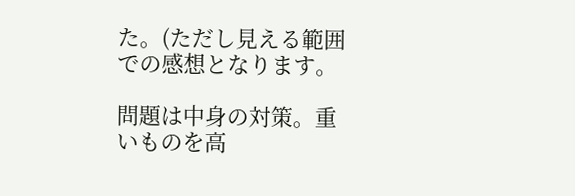た。(ただし見える範囲での感想となります。

問題は中身の対策。重いものを高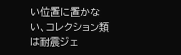い位置に置かない、コレクション類は耐震ジェ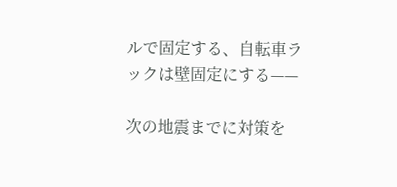ルで固定する、自転車ラックは壁固定にする——

次の地震までに対策を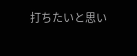打ちたいと思い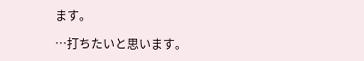ます。

…打ちたいと思います。